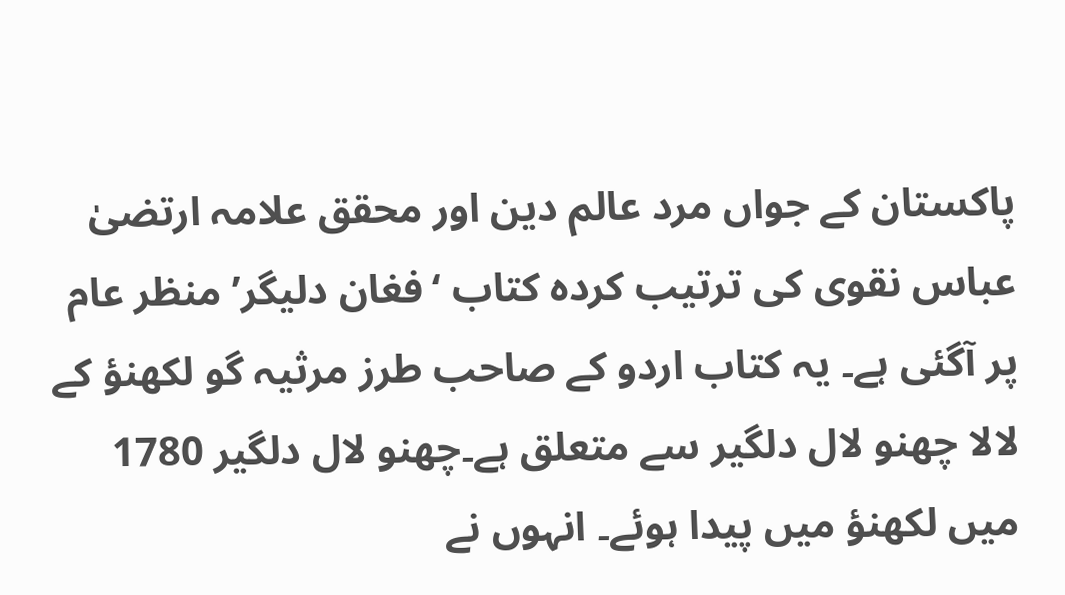پاکستان کے جواں مرد عالم دین اور محقق علامہ ارتضیٰ عباس نقوی کی ترتیب کردہ کتاب ‘فغان دلیگر’ منظر عام پر آگئی ہے۔ یہ کتاب اردو کے صاحب طرز مرثیہ گو لکھنؤ کے لالا چھنو لال دلگیر سے متعلق ہے۔چھنو لال دلگیر 1780 میں لکھنؤ میں پیدا ہوئے۔ انہوں نے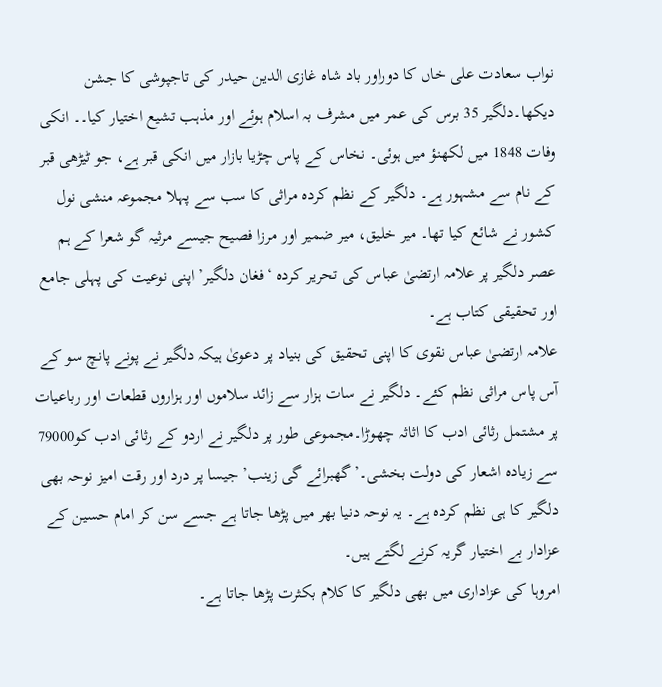نواب سعادت علی خاں کا دوراور باد شاہ غازی الدین حیدر کی تاجپوشی کا جشن دیکھا۔دلگیر 35 برس کی عمر میں مشرف بہ اسلام ہوئے اور مذہب تشیع اختیار کیا۔۔ انکی وفات 1848 میں لکھنؤ میں ہوئی۔ نخاس کے پاس چڑیا بازار میں انکی قبر ہے، جو ٹیڑھی قبر کے نام سے مشہور ہے۔ دلگیر کے نظم کردہ مراثی کا سب سے پہلا مجموعہ منشی نول کشور نے شائع کیا تھا۔ میر خلیق، میر ضمیر اور مرزا فصیح جیسے مرثیہ گو شعرا کے ہم عصر دلگیر پر علامہ ارتضیٰ عباس کی تحریر کردہ ‘فغان دلگیر’ اپنی نوعیت کی پہلی جامع اور تحقیقی کتاب ہے۔
علامہ ارتضیٰ عباس نقوی کا اپنی تحقیق کی بنیاد پر دعویٰ ہیکہ دلگیر نے پونے پانچ سو کے آس پاس مراثی نظم کئے۔ دلگیر نے سات ہزار سے زائد سلاموں اور ہزاروں قطعات اور رباعیات پر مشتمل رثائی ادب کا اثاثہ چھوڑا۔مجموعی طور پر دلگیر نے اردو کے رثائی ادب کو79000 سے زیادہ اشعار کی دولت بخشی۔’گھبرائے گی زینب’ جیسا پر درد اور رقت امیز نوحہ بھی دلگیر کا ہی نظم کردہ ہے۔ یہ نوحہ دنیا بھر میں پڑھا جاتا ہے جسے سن کر امام حسین کے عزادار بے اختیار گریہ کرنے لگتے ہیں۔
امروہا کی عزاداری میں بھی دلگیر کا کلام بکثرت پڑھا جاتا ہے۔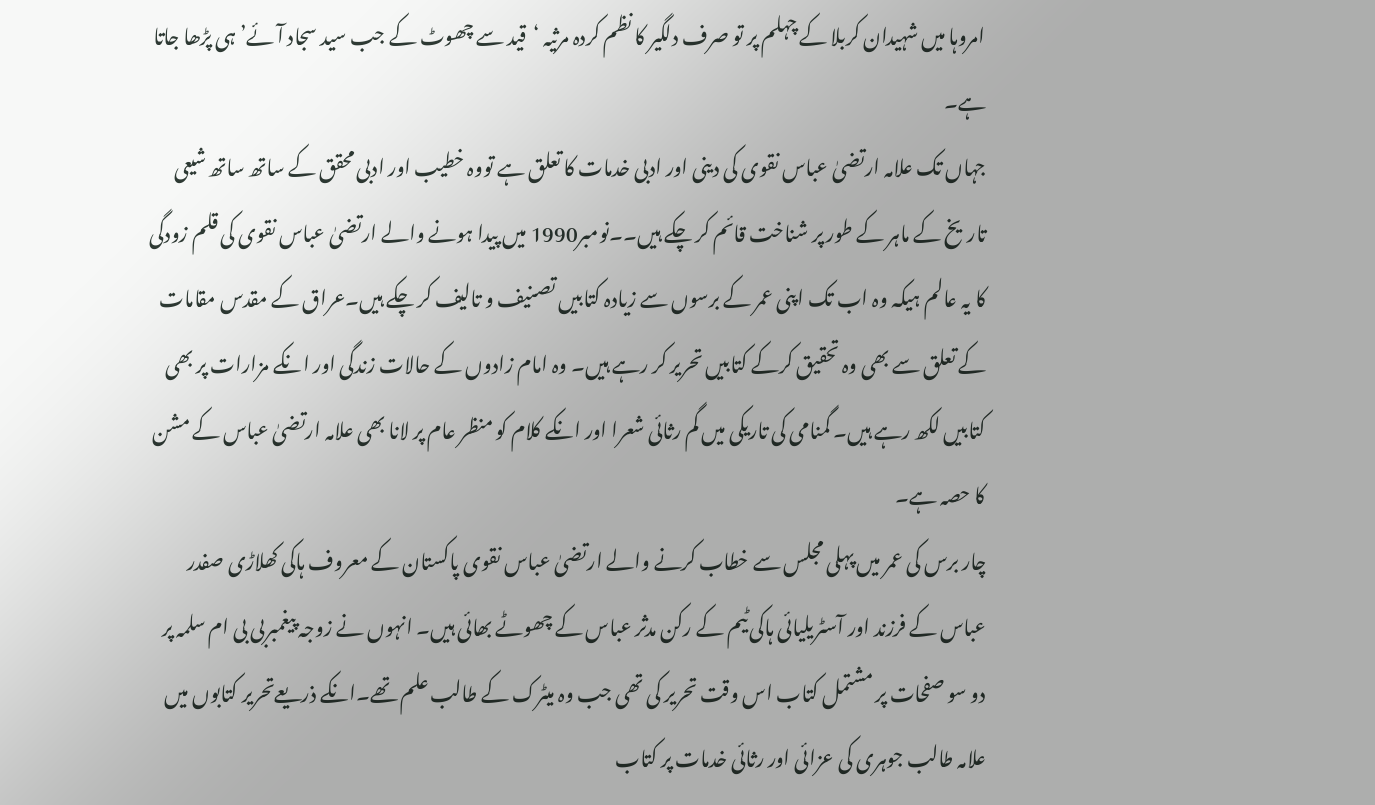امروہا میں شہیدان کربلا کے چہلم پر تو صرف دلگیر کا نظم کردہ مرثیہ ‘قید سے چھوٹ کے جب سید سجاد آئے’ ہی پڑھا جاتا ہے۔
جہاں تک علامہ ارتضیٰ عباس نقوی کی دینی اور ادبی خدمات کا تعلق ہے تووہ خطیب اور ادبی محقق کے ساتھ ساتھ شیعی تاریخ کے ماہر کے طور پر شناخت قائم کر چکے ہیں۔۔نومبر1990 میں پیدا ہونے والے ارتضیٰ عباس نقوی کی قلم زودگی کا یہ عالم ہیکہ وہ اب تک اپنی عمر کے برسوں سے زیادہ کتابیں تصنیف و تالیف کر چکے ہیں۔عراق کے مقدس مقامات کے تعلق سے بھی وہ تحقیق کرکے کتابیں تحریر کر رہے ہیں۔ وہ امام زادوں کے حالات زندگی اور انکے مزارات پر بھی کتابیں لکھ رہے ہیں۔ گمنامی کی تاریکی میں گم رثائی شعرا اور انکے کلام کو منظر عام پر لانا بھی علامہ ارتضیٰ عباس کے مشن کا حصہ ہے۔
چار برس کی عمر میں پہلی مجلس سے خطاب کرنے والے ارتضیٰ عباس نقوی پاکستان کے معروف ہاکی کھلاڑی صفدر عباس کے فرزند اور آسٹریلیائی ہاکی ٹیم کے رکن مدثر عباس کے چھوٹے بھائی ہیں۔ انہوں نے زوجہ پیغمبربی بی ام سلمہ پر دو سو صفحات پر مشتمل کتاب اس وقت تحریر کی تھی جب وہ میٹرک کے طالب علم تھے۔انکے ذریعےتحریر کتابوں میں علامہ طالب جوہری کی عزائی اور رثائی خدمات پر کتاب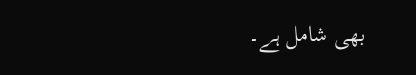بھی شامل ہے۔